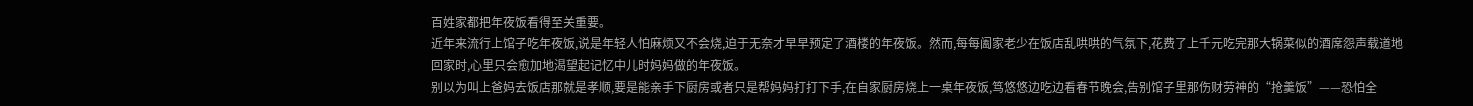百姓家都把年夜饭看得至关重要。
近年来流行上馆子吃年夜饭,说是年轻人怕麻烦又不会烧,迫于无奈才早早预定了酒楼的年夜饭。然而,每每阖家老少在饭店乱哄哄的气氛下,花费了上千元吃完那大锅菜似的酒席怨声载道地回家时,心里只会愈加地渴望起记忆中儿时妈妈做的年夜饭。
别以为叫上爸妈去饭店那就是孝顺,要是能亲手下厨房或者只是帮妈妈打打下手,在自家厨房烧上一桌年夜饭,笃悠悠边吃边看春节晚会,告别馆子里那伤财劳神的“抢羹饭”——恐怕全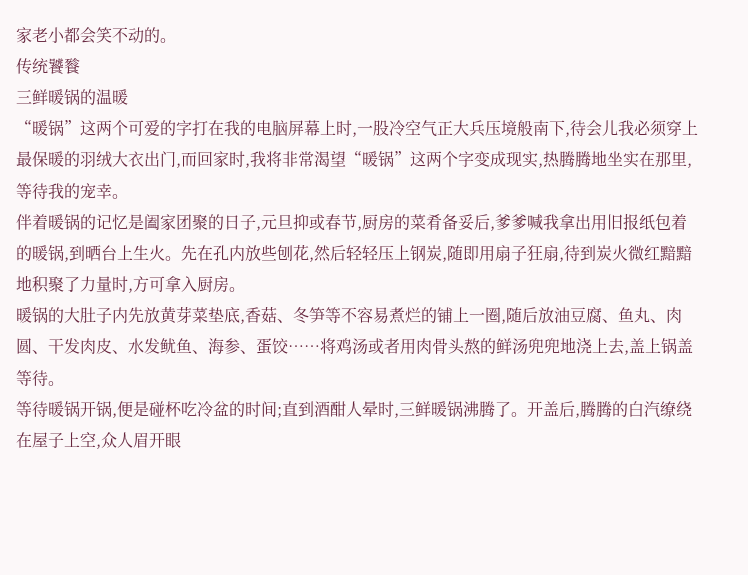家老小都会笑不动的。
传统饕餮
三鲜暖锅的温暖
“暖锅”这两个可爱的字打在我的电脑屏幕上时,一股冷空气正大兵压境般南下,待会儿我必须穿上最保暖的羽绒大衣出门,而回家时,我将非常渴望“暖锅”这两个字变成现实,热腾腾地坐实在那里,等待我的宠幸。
伴着暖锅的记忆是阖家团聚的日子,元旦抑或春节,厨房的菜肴备妥后,爹爹喊我拿出用旧报纸包着的暖锅,到晒台上生火。先在孔内放些刨花,然后轻轻压上钢炭,随即用扇子狂扇,待到炭火微红黯黯地积聚了力量时,方可拿入厨房。
暖锅的大肚子内先放黄芽菜垫底,香菇、冬笋等不容易煮烂的铺上一圈,随后放油豆腐、鱼丸、肉圆、干发肉皮、水发鱿鱼、海参、蛋饺……将鸡汤或者用肉骨头熬的鲜汤兜兜地浇上去,盖上锅盖等待。
等待暖锅开锅,便是碰杯吃冷盆的时间;直到酒酣人晕时,三鲜暖锅沸腾了。开盖后,腾腾的白汽缭绕在屋子上空,众人眉开眼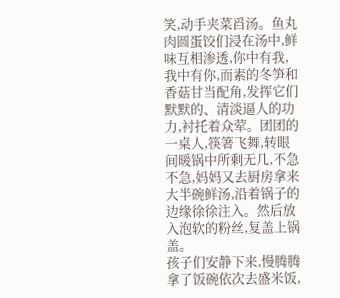笑,动手夹菜舀汤。鱼丸肉圆蛋饺们浸在汤中,鲜味互相渗透,你中有我,我中有你,而素的冬笋和香菇甘当配角,发挥它们默默的、清淡逼人的功力,衬托着众荤。团团的一桌人,筷箸飞舞,转眼间暖锅中所剩无几,不急不急,妈妈又去厨房拿来大半碗鲜汤,沿着锅子的边缘徐徐注入。然后放入泡软的粉丝,复盖上锅盖。
孩子们安静下来,慢腾腾拿了饭碗依次去盛米饭,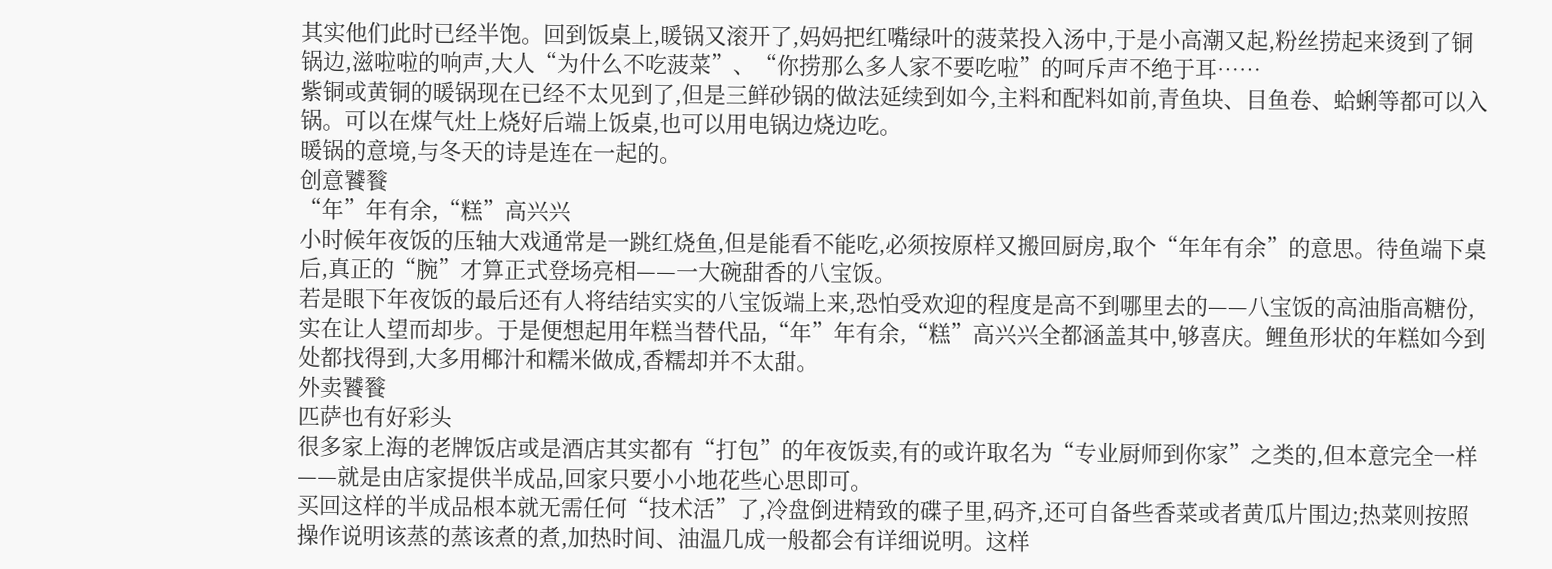其实他们此时已经半饱。回到饭桌上,暖锅又滚开了,妈妈把红嘴绿叶的菠菜投入汤中,于是小高潮又起,粉丝捞起来烫到了铜锅边,滋啦啦的响声,大人“为什么不吃菠菜”、“你捞那么多人家不要吃啦”的呵斥声不绝于耳……
紫铜或黄铜的暖锅现在已经不太见到了,但是三鲜砂锅的做法延续到如今,主料和配料如前,青鱼块、目鱼卷、蛤蜊等都可以入锅。可以在煤气灶上烧好后端上饭桌,也可以用电锅边烧边吃。
暖锅的意境,与冬天的诗是连在一起的。
创意饕餮
“年”年有余,“糕”高兴兴
小时候年夜饭的压轴大戏通常是一跳红烧鱼,但是能看不能吃,必须按原样又搬回厨房,取个“年年有余”的意思。待鱼端下桌后,真正的“腕”才算正式登场亮相——一大碗甜香的八宝饭。
若是眼下年夜饭的最后还有人将结结实实的八宝饭端上来,恐怕受欢迎的程度是高不到哪里去的——八宝饭的高油脂高糖份,实在让人望而却步。于是便想起用年糕当替代品,“年”年有余,“糕”高兴兴全都涵盖其中,够喜庆。鲤鱼形状的年糕如今到处都找得到,大多用椰汁和糯米做成,香糯却并不太甜。
外卖饕餮
匹萨也有好彩头
很多家上海的老牌饭店或是酒店其实都有“打包”的年夜饭卖,有的或许取名为“专业厨师到你家”之类的,但本意完全一样——就是由店家提供半成品,回家只要小小地花些心思即可。
买回这样的半成品根本就无需任何“技术活”了,冷盘倒进精致的碟子里,码齐,还可自备些香菜或者黄瓜片围边;热菜则按照操作说明该蒸的蒸该煮的煮,加热时间、油温几成一般都会有详细说明。这样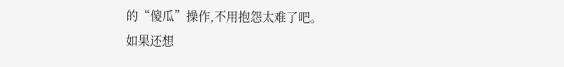的“傻瓜”操作,不用抱怨太难了吧。
如果还想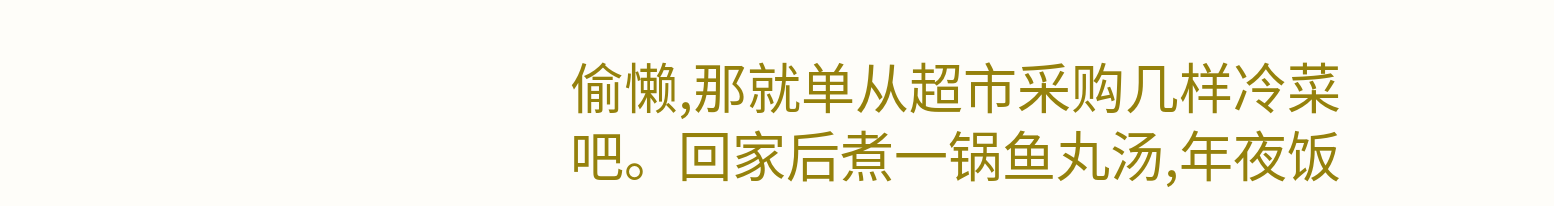偷懒,那就单从超市采购几样冷菜吧。回家后煮一锅鱼丸汤,年夜饭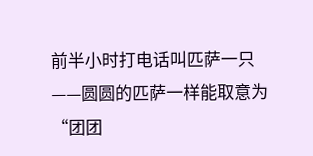前半小时打电话叫匹萨一只——圆圆的匹萨一样能取意为“团团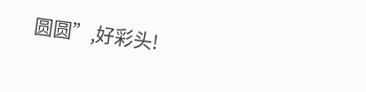圆圆”,好彩头!